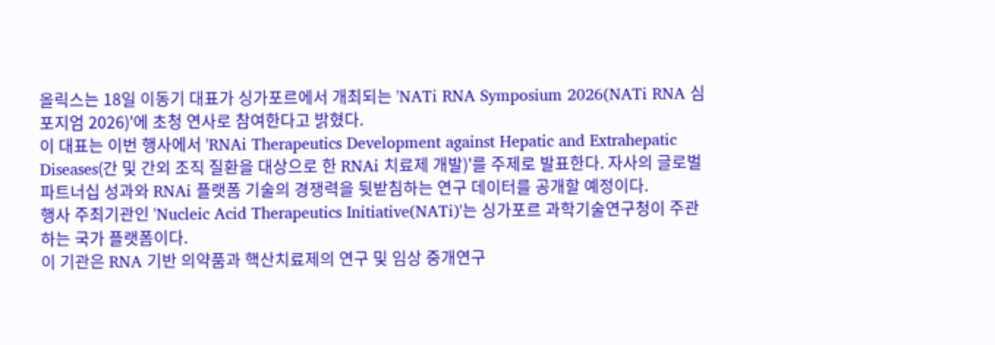올릭스는 18일 이동기 대표가 싱가포르에서 개최되는 'NATi RNA Symposium 2026(NATi RNA 심포지엄 2026)'에 초청 연사로 참여한다고 밝혔다.
이 대표는 이번 행사에서 'RNAi Therapeutics Development against Hepatic and Extrahepatic Diseases(간 및 간외 조직 질환을 대상으로 한 RNAi 치료제 개발)'를 주제로 발표한다. 자사의 글로벌 파트너십 성과와 RNAi 플랫폼 기술의 경쟁력을 뒷받침하는 연구 데이터를 공개할 예정이다.
행사 주최기관인 'Nucleic Acid Therapeutics Initiative(NATi)'는 싱가포르 과학기술연구청이 주관하는 국가 플랫폼이다.
이 기관은 RNA 기반 의약품과 핵산치료제의 연구 및 임상 중개연구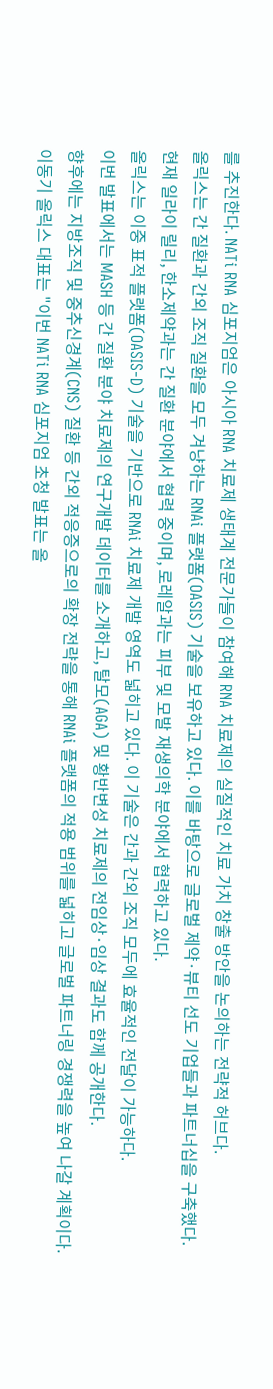를 추진한다. NATi RNA 심포지엄은 아시아 RNA 치료제 생태계 전문가들이 참여해 RNA 치료제의 실질적인 치료 가치 창출 방안을 논의하는 전략적 허브다.
올릭스는 간 질환과 간외 조직 질환을 모두 겨냥하는 RNAi 플랫폼(OASIS) 기술을 보유하고 있다. 이를 바탕으로 글로벌 제약·뷰티 선도 기업들과 파트너십을 구축했다.
현재 일라이 릴리, 한소제약과는 간 질환 분야에서 협력 중이며, 로레알과는 피부 및 모발 재생의학 분야에서 협력하고 있다.
올릭스는 이중 표적 플랫폼(OASIS-D) 기술을 기반으로 RNAi 치료제 개발 영역도 넓히고 있다. 이 기술은 간과 간외 조직 모두에 효율적인 전달이 가능하다.
이번 발표에서는 MASH 등 간 질환 분야 치료제의 연구개발 데이터를 소개하고, 탈모(AGA) 및 황반변성 치료제의 전임상·임상 결과도 함께 공개한다.
향후에는 지방조직 및 중추신경계(CNS) 질환 등 간외 적응증으로의 확장 전략을 통해 RNAi 플랫폼의 적용 범위를 넓히고 글로벌 파트너링 경쟁력을 높여 나갈 계획이다.
이동기 올릭스 대표는 "이번 NATi RNA 심포지엄 초청 발표는 올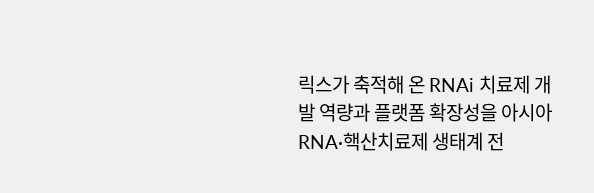릭스가 축적해 온 RNAi 치료제 개발 역량과 플랫폼 확장성을 아시아 RNA·핵산치료제 생태계 전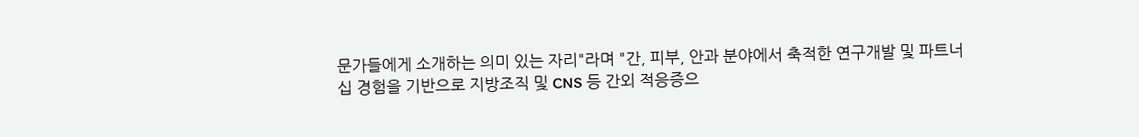문가들에게 소개하는 의미 있는 자리"라며 "간, 피부, 안과 분야에서 축적한 연구개발 및 파트너십 경험을 기반으로 지방조직 및 CNS 등 간외 적응증으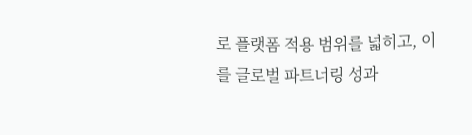로 플랫폼 적용 범위를 넓히고, 이를 글로벌 파트너링 성과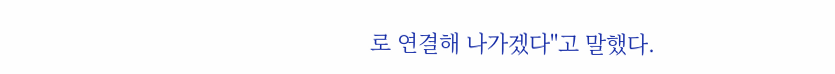로 연결해 나가겠다"고 말했다.